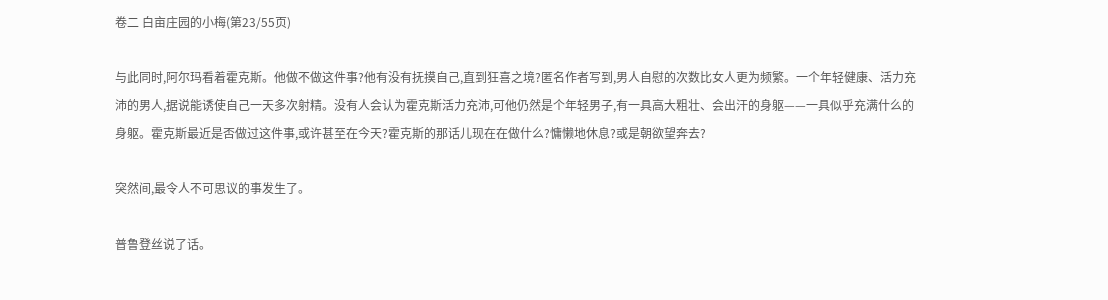卷二 白亩庄园的小梅(第23/55页)

与此同时,阿尔玛看着霍克斯。他做不做这件事?他有没有抚摸自己,直到狂喜之境?匿名作者写到,男人自慰的次数比女人更为频繁。一个年轻健康、活力充沛的男人,据说能诱使自己一天多次射精。没有人会认为霍克斯活力充沛,可他仍然是个年轻男子,有一具高大粗壮、会出汗的身躯——一具似乎充满什么的身躯。霍克斯最近是否做过这件事,或许甚至在今天?霍克斯的那话儿现在在做什么?慵懒地休息?或是朝欲望奔去?

突然间,最令人不可思议的事发生了。

普鲁登丝说了话。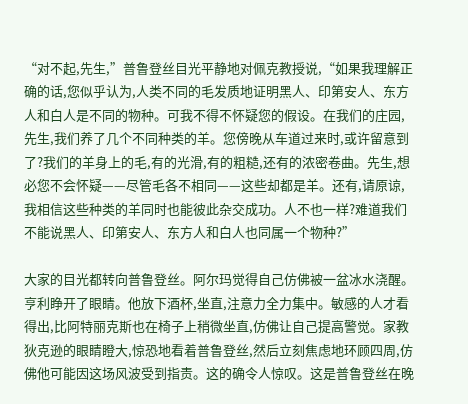“对不起,先生,”普鲁登丝目光平静地对佩克教授说,“如果我理解正确的话,您似乎认为,人类不同的毛发质地证明黑人、印第安人、东方人和白人是不同的物种。可我不得不怀疑您的假设。在我们的庄园,先生,我们养了几个不同种类的羊。您傍晚从车道过来时,或许留意到了?我们的羊身上的毛,有的光滑,有的粗糙,还有的浓密卷曲。先生,想必您不会怀疑——尽管毛各不相同——这些却都是羊。还有,请原谅,我相信这些种类的羊同时也能彼此杂交成功。人不也一样?难道我们不能说黑人、印第安人、东方人和白人也同属一个物种?”

大家的目光都转向普鲁登丝。阿尔玛觉得自己仿佛被一盆冰水浇醒。亨利睁开了眼睛。他放下酒杯,坐直,注意力全力集中。敏感的人才看得出,比阿特丽克斯也在椅子上稍微坐直,仿佛让自己提高警觉。家教狄克逊的眼睛瞪大,惊恐地看着普鲁登丝,然后立刻焦虑地环顾四周,仿佛他可能因这场风波受到指责。这的确令人惊叹。这是普鲁登丝在晚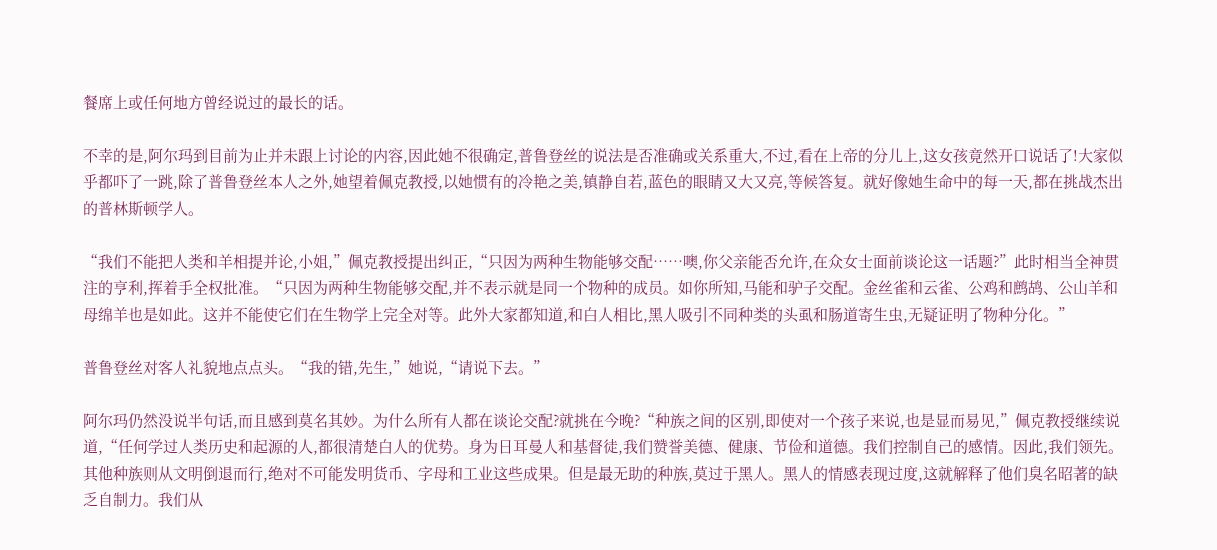餐席上或任何地方曾经说过的最长的话。

不幸的是,阿尔玛到目前为止并未跟上讨论的内容,因此她不很确定,普鲁登丝的说法是否准确或关系重大,不过,看在上帝的分儿上,这女孩竟然开口说话了!大家似乎都吓了一跳,除了普鲁登丝本人之外,她望着佩克教授,以她惯有的冷艳之美,镇静自若,蓝色的眼睛又大又亮,等候答复。就好像她生命中的每一天,都在挑战杰出的普林斯顿学人。

“我们不能把人类和羊相提并论,小姐,”佩克教授提出纠正,“只因为两种生物能够交配……噢,你父亲能否允许,在众女士面前谈论这一话题?”此时相当全神贯注的亨利,挥着手全权批准。“只因为两种生物能够交配,并不表示就是同一个物种的成员。如你所知,马能和驴子交配。金丝雀和云雀、公鸡和鹧鸪、公山羊和母绵羊也是如此。这并不能使它们在生物学上完全对等。此外大家都知道,和白人相比,黑人吸引不同种类的头虱和肠道寄生虫,无疑证明了物种分化。”

普鲁登丝对客人礼貌地点点头。“我的错,先生,”她说,“请说下去。”

阿尔玛仍然没说半句话,而且感到莫名其妙。为什么所有人都在谈论交配?就挑在今晚?“种族之间的区别,即使对一个孩子来说,也是显而易见,”佩克教授继续说道,“任何学过人类历史和起源的人,都很清楚白人的优势。身为日耳曼人和基督徒,我们赞誉美德、健康、节俭和道德。我们控制自己的感情。因此,我们领先。其他种族则从文明倒退而行,绝对不可能发明货币、字母和工业这些成果。但是最无助的种族,莫过于黑人。黑人的情感表现过度,这就解释了他们臭名昭著的缺乏自制力。我们从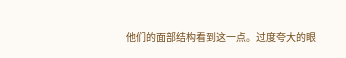他们的面部结构看到这一点。过度夸大的眼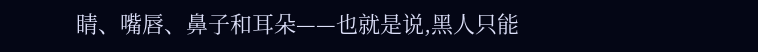睛、嘴唇、鼻子和耳朵——也就是说,黑人只能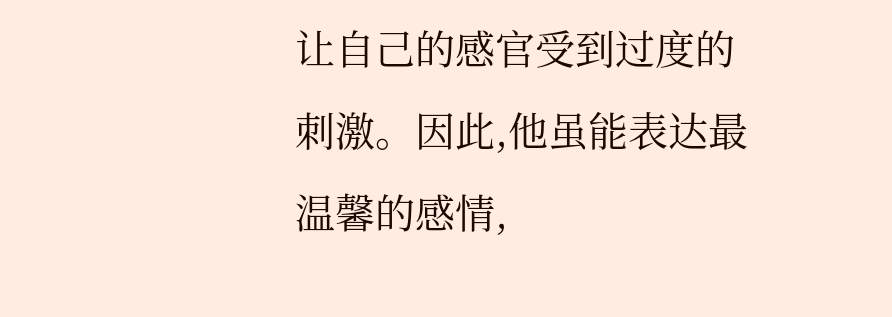让自己的感官受到过度的刺激。因此,他虽能表达最温馨的感情,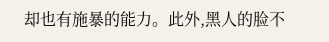却也有施暴的能力。此外,黑人的脸不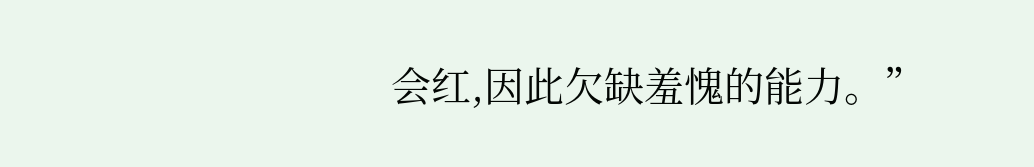会红,因此欠缺羞愧的能力。”